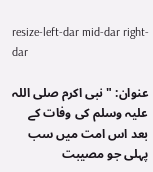resize-left-dar mid-dar right-dar

عنوان: "نبی اکرم صلی اللہ علیہ وسلم کی وفات کے بعد اس امت میں سب پہلی جو مصیبت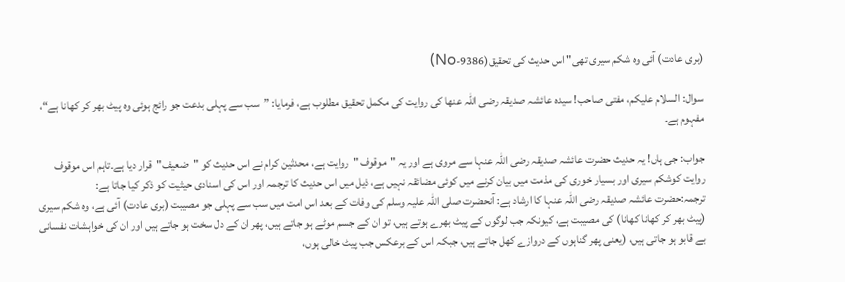(بری عادت) آئی وہ شکم سیری تھی" اس حدیث کی تحقیق(9386-No)

سوال: السلام علیکم، مفتی صاحب! سیدہ عائشہ صدیقہ رضی اللہ عنھا کی روایت کی مکمل تحقیق مطلوب ہے، فرمایا: ”سب سے پہلی بدعت جو رائج ہوئی وہ پیٹ بھر کر کھانا ہے“، مفہوم ہے۔

جواب: جی ہاں! یہ حدیث حضرت عائشہ صدیقہ رضی اللہ عنہا سے مروی ہے اور یہ "موقوف "روایت ہے، محدثین کرام نے اس حدیث کو "ضعیف"قرار دیا ہے۔تاہم اس موقوف روایت کوشکم سیری اور بسیار خوری کى مذمت میں بیان کرنے میں کوئى مضائقہ نہیں ہے، ذیل میں اس حدیث کا ترجمہ اور اس کى اسنادى حیثیت کو ذکر کیا جاتا ہے:
ترجمہ:حضرت عائشہ صدیقہ رضی اللّٰہ عنہا کا ارشاد ہے: آنحضرت صلی اللّٰہ علیہ وسلم کی وفات کے بعد اس امت میں سب سے پہلی جو مصیبت (بری عادت) آئی ہے، وہ شکم سیری (پیٹ بھر کر کھانا کھانا) کی مصیبت ہے، کیونکہ جب لوگوں کے پیٹ بھرے ہوتے ہیں، تو ان کے جسم موٹے ہو جاتے ہیں، پھر ان کے دل سخت ہو جاتے ہیں اور ان کی خواہشات نفسانی بے قابو ہو جاتی ہیں، (یعنی پھر گناہوں کے دروازے کھل جاتے ہیں، جبکہ اس کے برعکس جب پیٹ خالی ہوں،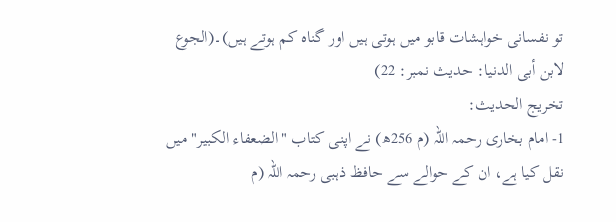تو نفسانی خواہشات قابو میں ہوتی ہیں اور گناہ کم ہوتے ہیں)۔(الجوع لابن أبی الدنیا: حدیث نمبر: 22)
تخریج الحدیث:
1- امام بخاری رحمہ اللہ (م 256ھ) نے اپنى کتاب "الضعفاء الکبیر" میں نقل کیا ہے، ان کے حوالے سے حافظ ذہبی رحمہ اللہ (م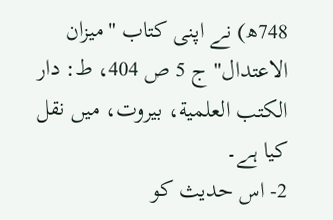748ھ) نے اپنى کتاب "میزان الاعتدال" ج 5 ص 404، ط: دار الکتب العلمية، بیروت، میں نقل کیا ہے۔
2- اس حدیث کو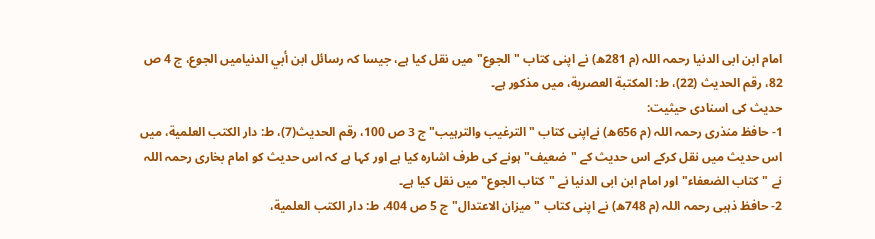امام ابن ابی الدنیا رحمہ اللہ (م 281ھ) نے اپنی کتاب "الجوع" میں نقل کیا ہے، جیسا کہ رسائل ابن أبي الدنيامیں الجوع، ج 4 ص 82، رقم الحدیث (22)، ط: المكتبة العصرية، میں مذکور ہے۔
حدیث کى اسنادى حیثیت:
1- حافظ منذری رحمہ اللہ (م 656ھ) نےاپنى کتاب "الترغیب والترہیب" ج 3 ص 100، رقم الحديث(7)، ط: دار الكتب العلمية، میں اس حدیث میں نقل کرکے اس حدیث کے "ضعیف" ہونے کی طرف اشارہ کیا ہے اور کہا ہے کہ اس حدیث کو امام بخارى رحمہ اللہ نے "کتاب الضعفاء" اور امام ابن ابی الدنیا نے "کتاب الجوع" میں نقل کیا ہے۔
2- حافظ ذہبی رحمہ اللہ (م 748ھ) نے اپنى کتاب "میزان الاعتدال" ج 5 ص 404، ط: دار الكتب العلمية،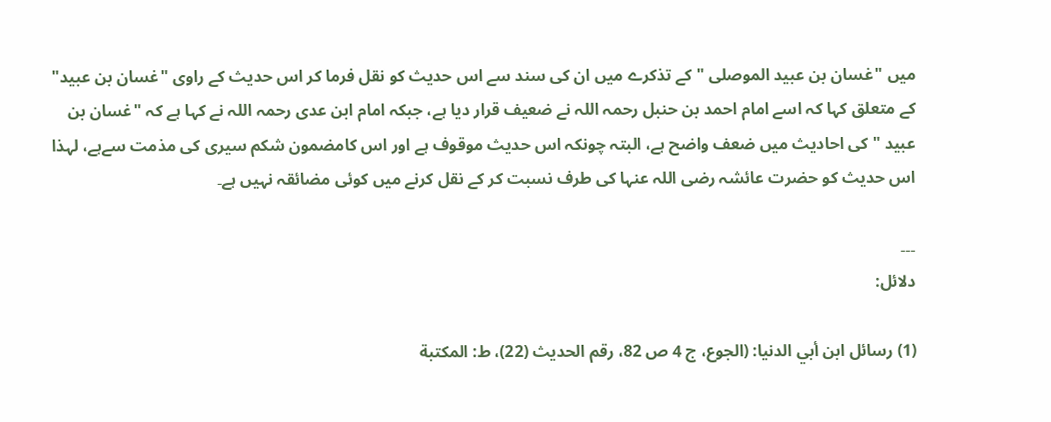میں "غسان بن عبید الموصلی " کے تذکرے میں ان کى سند سے اس حدیث کو نقل فرما کر اس حدیث کے راوی "غسان بن عبید" کے متعلق کہا کہ اسے امام احمد بن حنبل رحمہ اللہ نے ضعیف قرار دیا ہے، جبکہ امام ابن عدی رحمہ اللہ نے کہا ہے کہ "غسان بن عبید " کى احادیث میں ضعف واضح ہے، البتہ چونکہ اس حدیث موقوف ہے اور اس کامضمون شکم سیرى کى مذمت سےہے، لہذا اس حدیث کو حضرت عائشہ رضی اللہ عنہا کى طرف نسبت کر کے نقل کرنے میں کوئی مضائقہ نہیں ہے۔

۔۔۔
دلائل:

(1) رسائل ابن أبي الدنيا: (الجوع، ج 4 ص 82، رقم الحدیث (22)، ط: المكتبة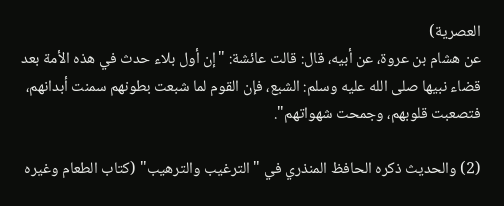العصرية)
عن هشام بن عروة، عن أبيه، قال: قالت عائشة: "إن أول بلاء حدث في هذه الأمة بعد قضاء نبيها صلى الله عليه وسلم: الشبع، فإن القوم لما شبعت بطونهم سمنت أبدانهم، فتصعبت قلوبهم، وجمحت شهواتهم".

(2) والحديث ذكره الحافظ المنذري في "الترغيب والترهيب" (كتاب الطعام وغيره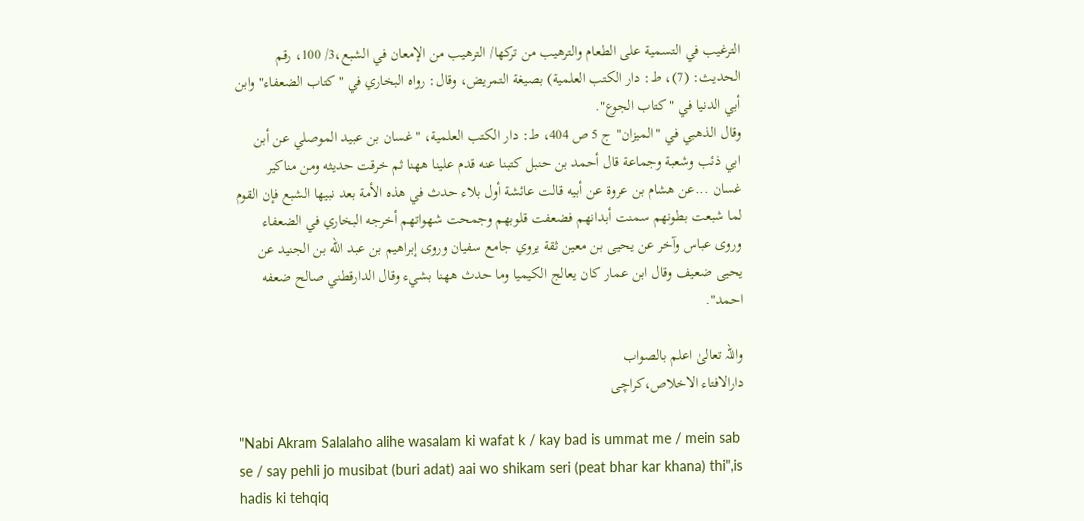الترغيب في التسمية على الطعام والترهيب من تركها/ الترهيب من الإمعان في الشبع،3/ 100، رقم الحديث: (7)، ط: دار الكتب العلمية) بصيغة التمريض، وقال: رواه البخاري في "كتاب الضعفاء" وابن أبي الدنيا في "كتاب الجوع".
وقال الذهبي في "الميزان" ج 5 ص 404، ط: دار الكتب العلمية، "غسان بن عبيد الموصلي عن أبن ابي ذئب وشعبة وجماعة قال أحمد بن حنبل كتبنا عنه قدم علينا ههنا ثم خرقت حديثه ومن مناكير غسان ...عن هشام بن عروة عن أبيه قالت عائشة أول بلاء حدث في هذه الأمة بعد نبيها الشبع فإن القوم لما شبعت بطونهم سمنت أبدانهم فضعفت قلوبهم وجمحت شهواتهم أخرجه البخاري في الضعفاء وروى عباس وآخر عن يحيى بن معين ثقة يروي جامع سفيان وروى إبراهيم بن عبد الله بن الجنيد عن يحيى ضعيف وقال ابن عمار كان يعالج الكيميا وما حدث ههنا بشيء وقال الدارقطني صالح ضعفه احمد".

واللہ تعالیٰ اعلم بالصواب
دارالافتاء الاخلاص،کراچی

"Nabi Akram Salalaho alihe wasalam ki wafat k / kay bad is ummat me / mein sab se / say pehli jo musibat (buri adat) aai wo shikam seri (peat bhar kar khana) thi",is hadis ki tehqiq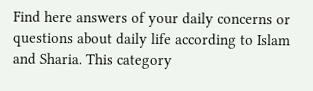Find here answers of your daily concerns or questions about daily life according to Islam and Sharia. This category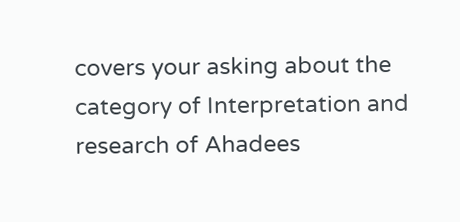covers your asking about the category of Interpretation and research of Ahadees